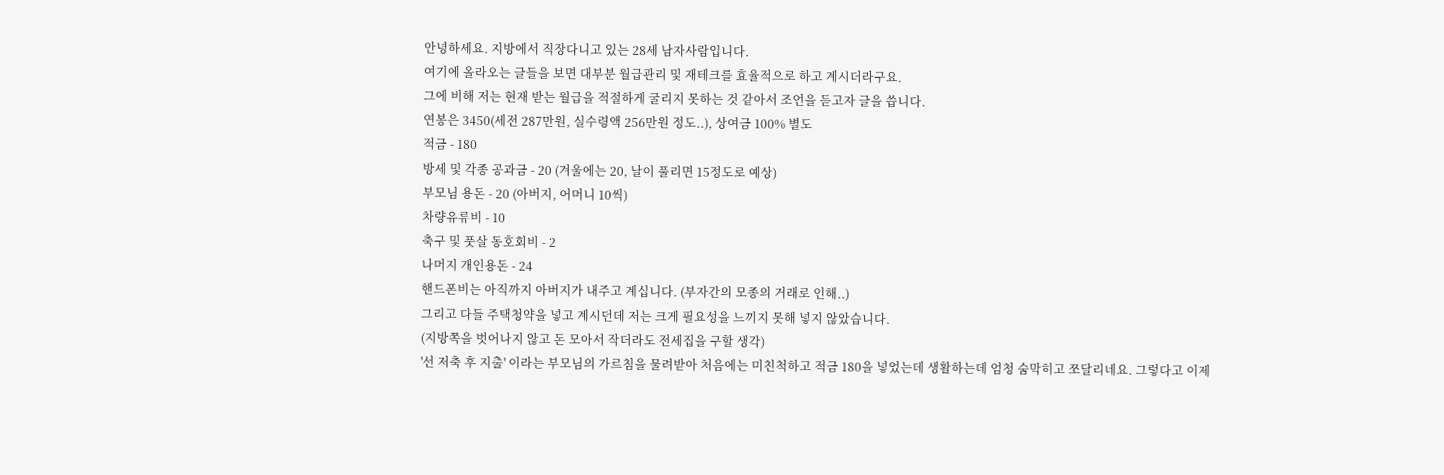안녕하세요. 지방에서 직장다니고 있는 28세 남자사람입니다.
여기에 올라오는 글들을 보면 대부분 월급관리 및 재테크를 효율적으로 하고 계시더라구요.
그에 비해 저는 현재 받는 월급을 적절하게 굴리지 못하는 것 같아서 조언을 듣고자 글을 씁니다.
연봉은 3450(세전 287만원, 실수령액 256만원 정도..), 상여금 100% 별도
적금 - 180
방세 및 각종 공과금 - 20 (겨울에는 20, 날이 풀리면 15정도로 예상)
부모님 용돈 - 20 (아버지, 어머니 10씩)
차량유류비 - 10
축구 및 풋살 동호회비 - 2
나머지 개인용돈 - 24
핸드폰비는 아직까지 아버지가 내주고 계십니다. (부자간의 모종의 거래로 인해..)
그리고 다들 주택청약을 넣고 계시던데 저는 크게 필요성을 느끼지 못해 넣지 않았습니다.
(지방쪽을 벗어나지 않고 돈 모아서 작더라도 전세집을 구할 생각)
'선 저축 후 지출' 이라는 부모님의 가르침을 물려받아 처음에는 미친척하고 적금 180을 넣었는데 생활하는데 엄청 숨막히고 쪼달리네요. 그렇다고 이제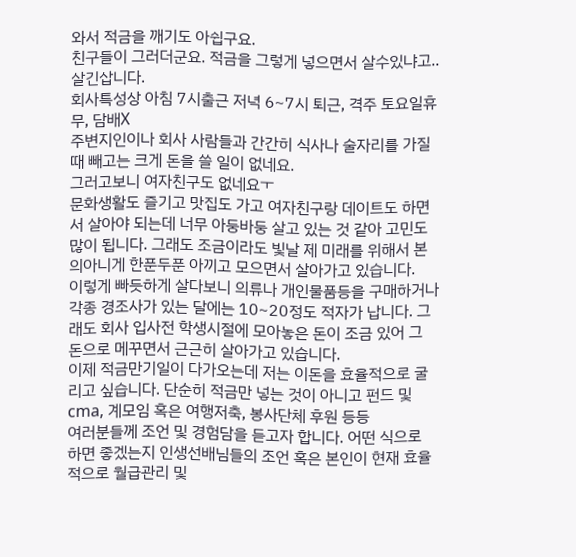와서 적금을 깨기도 아쉽구요.
친구들이 그러더군요. 적금을 그렇게 넣으면서 살수있냐고.. 살긴삽니다.
회사특성상 아침 7시출근 저녁 6~7시 퇴근, 격주 토요일휴무, 담배X
주변지인이나 회사 사람들과 간간히 식사나 술자리를 가질 때 빼고는 크게 돈을 쓸 일이 없네요.
그러고보니 여자친구도 없네요ㅜ
문화생활도 즐기고 맛집도 가고 여자친구랑 데이트도 하면서 살아야 되는데 너무 아둥바둥 살고 있는 것 같아 고민도 많이 됩니다. 그래도 조금이라도 빛날 제 미래를 위해서 본의아니게 한푼두푼 아끼고 모으면서 살아가고 있습니다.
이렇게 빠듯하게 살다보니 의류나 개인물품등을 구매하거나 각종 경조사가 있는 달에는 10~20정도 적자가 납니다. 그래도 회사 입사전 학생시절에 모아놓은 돈이 조금 있어 그 돈으로 메꾸면서 근근히 살아가고 있습니다.
이제 적금만기일이 다가오는데 저는 이돈을 효율적으로 굴리고 싶습니다. 단순히 적금만 넣는 것이 아니고 펀드 및 cma, 계모임 혹은 여행저축, 봉사단체 후원 등등
여러분들께 조언 및 경험담을 듣고자 합니다. 어떤 식으로 하면 좋겠는지 인생선배님들의 조언 혹은 본인이 현재 효율적으로 월급관리 및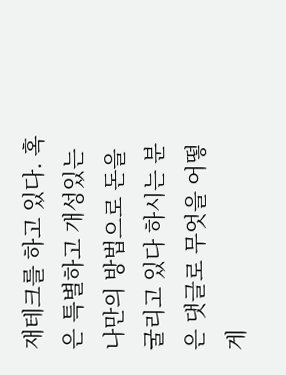재테크를 하고 있다. 혹은 특별하고 개성있는 나만의 방법으로 돈을 굴리고 있다 하시는 분은 댓글로 무엇을 어떻게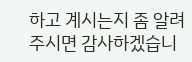하고 계시는지 좀 알려주시면 감사하겠습니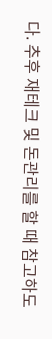다. 추후 재테크 및 돈관리를 할 때 참고하도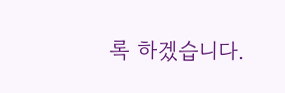록 하겠습니다.